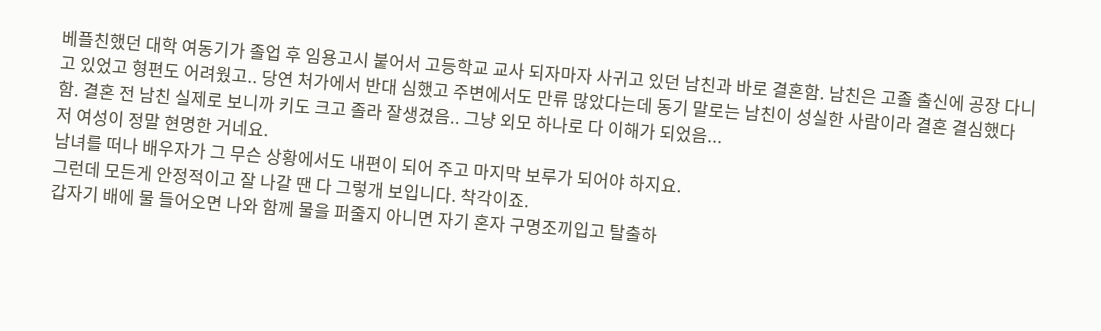베플친했던 대학 여동기가 졸업 후 임용고시 붙어서 고등학교 교사 되자마자 사귀고 있던 남친과 바로 결혼함. 남친은 고졸 출신에 공장 다니고 있었고 형편도 어려웠고.. 당연 처가에서 반대 심했고 주변에서도 만류 많았다는데 동기 말로는 남친이 성실한 사람이라 결혼 결심했다함. 결혼 전 남친 실제로 보니까 키도 크고 졸라 잘생겼음.. 그냥 외모 하나로 다 이해가 되었음...
저 여성이 정말 현명한 거네요.
남녀를 떠나 배우자가 그 무슨 상황에서도 내편이 되어 주고 마지막 보루가 되어야 하지요.
그런데 모든게 안정적이고 잘 나갈 땐 다 그렇개 보입니다. 착각이죠.
갑자기 배에 물 들어오면 나와 함께 물을 퍼줄지 아니면 자기 혼자 구명조끼입고 탈출하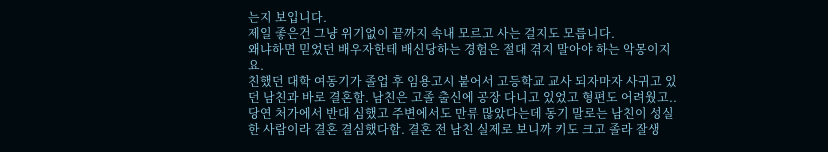는지 보입니다.
제일 좋은건 그냥 위기없이 끝까지 속내 모르고 사는 걸지도 모릅니다.
왜냐하면 믿었던 배우자한테 배신당하는 경험은 절대 겪지 말아야 하는 악몽이지요.
친했던 대학 여동기가 졸업 후 임용고시 붙어서 고등학교 교사 되자마자 사귀고 있던 남친과 바로 결혼함. 남친은 고졸 출신에 공장 다니고 있었고 형편도 어려웠고.. 당연 처가에서 반대 심했고 주변에서도 만류 많았다는데 동기 말로는 남친이 성실한 사람이라 결혼 결심했다함. 결혼 전 남친 실제로 보니까 키도 크고 졸라 잘생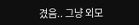겼음.. 그냥 외모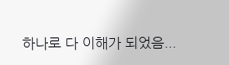하나로 다 이해가 되었음...